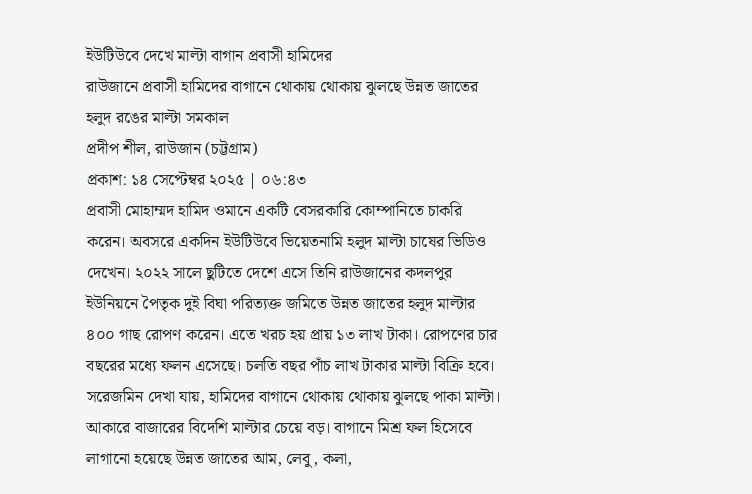ইউটিউবে দেখে মাল্টা বাগান প্রবাসী হামিদের
রাউজানে প্রবাসী হামিদের বাগানে থোকায় থোকায় ঝুলছে উন্নত জাতের হলুদ রঙের মাল্টা সমকাল
প্রদীপ শীল, রাউজান (চট্টগ্রাম)
প্রকাশ: ১৪ সেপ্টেম্বর ২০২৫ | ০৬:৪৩
প্রবাসী মোহাম্মদ হামিদ ওমানে একটি বেসরকারি কোম্পানিতে চাকরি করেন। অবসরে একদিন ইউটিউবে ভিয়েতনামি হলুদ মাল্টা চাষের ভিডিও দেখেন। ২০২২ সালে ছুটিতে দেশে এসে তিনি রাউজানের কদলপুর ইউনিয়নে পৈতৃক দুই বিঘা পরিত্যক্ত জমিতে উন্নত জাতের হলুদ মাল্টার ৪০০ গাছ রোপণ করেন। এতে খরচ হয় প্রায় ১৩ লাখ টাকা। রোপণের চার বছরের মধ্যে ফলন এসেছে। চলতি বছর পাঁচ লাখ টাকার মাল্টা বিক্রি হবে।
সরেজমিন দেখা যায়, হামিদের বাগানে থোকায় থোকায় ঝুলছে পাকা মাল্টা। আকারে বাজারের বিদেশি মাল্টার চেয়ে বড়। বাগানে মিশ্র ফল হিসেবে লাগানো হয়েছে উন্নত জাতের আম, লেবু, কলা,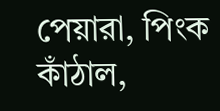পেয়ারা, পিংক কাঁঠাল,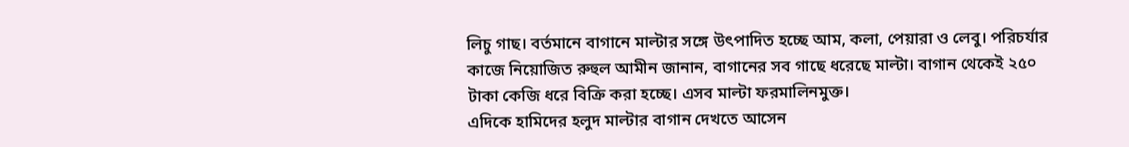লিচু গাছ। বর্তমানে বাগানে মাল্টার সঙ্গে উৎপাদিত হচ্ছে আম, কলা, পেয়ারা ও লেবু। পরিচর্যার কাজে নিয়োজিত রুহুল আমীন জানান, বাগানের সব গাছে ধরেছে মাল্টা। বাগান থেকেই ২৫০ টাকা কেজি ধরে বিক্রি করা হচ্ছে। এসব মাল্টা ফরমালিনমুক্ত।
এদিকে হামিদের হলুদ মাল্টার বাগান দেখতে আসেন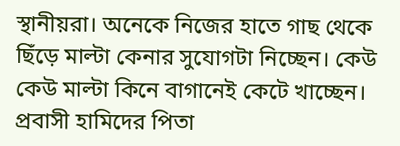স্থানীয়রা। অনেকে নিজের হাতে গাছ থেকে ছিঁড়ে মাল্টা কেনার সুযোগটা নিচ্ছেন। কেউ কেউ মাল্টা কিনে বাগানেই কেটে খাচ্ছেন।
প্রবাসী হামিদের পিতা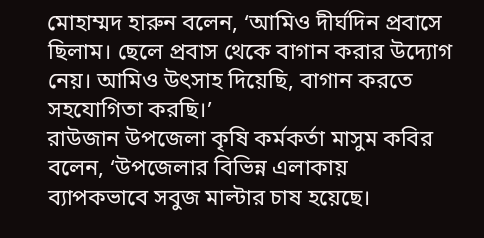মোহাম্মদ হারুন বলেন, ‘আমিও দীর্ঘদিন প্রবাসে ছিলাম। ছেলে প্রবাস থেকে বাগান করার উদ্যোগ নেয়। আমিও উৎসাহ দিয়েছি, বাগান করতে সহযোগিতা করছি।’
রাউজান উপজেলা কৃষি কর্মকর্তা মাসুম কবির বলেন, ‘উপজেলার বিভিন্ন এলাকায় ব্যাপকভাবে সবুজ মাল্টার চাষ হয়েছে।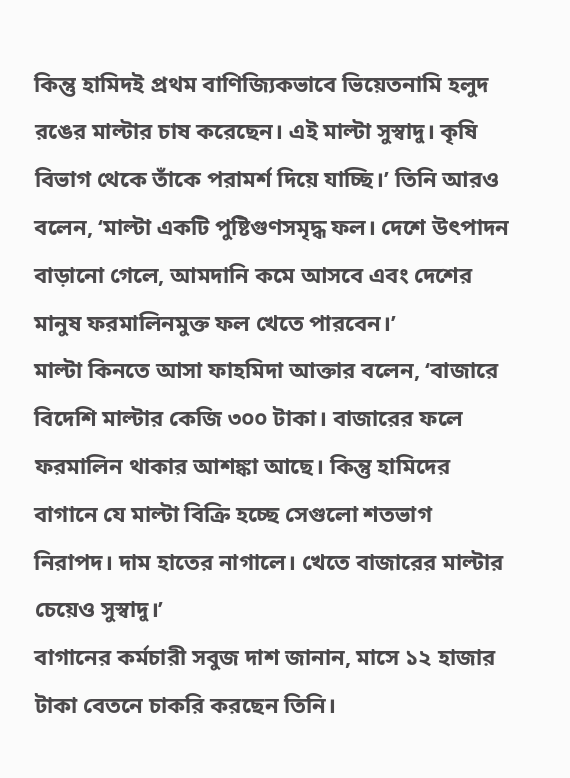কিন্তু হামিদই প্রথম বাণিজ্যিকভাবে ভিয়েতনামি হলুদ রঙের মাল্টার চাষ করেছেন। এই মাল্টা সুস্বাদু। কৃষি বিভাগ থেকে তাঁকে পরামর্শ দিয়ে যাচ্ছি।’ তিনি আরও বলেন, ‘মাল্টা একটি পুষ্টিগুণসমৃদ্ধ ফল। দেশে উৎপাদন বাড়ানো গেলে, আমদানি কমে আসবে এবং দেশের মানুষ ফরমালিনমুক্ত ফল খেতে পারবেন।’
মাল্টা কিনতে আসা ফাহমিদা আক্তার বলেন, ‘বাজারে বিদেশি মাল্টার কেজি ৩০০ টাকা। বাজারের ফলে ফরমালিন থাকার আশঙ্কা আছে। কিন্তু হামিদের বাগানে যে মাল্টা বিক্রি হচ্ছে সেগুলো শতভাগ নিরাপদ। দাম হাতের নাগালে। খেতে বাজারের মাল্টার চেয়েও সুস্বাদু।’
বাগানের কর্মচারী সবুজ দাশ জানান, মাসে ১২ হাজার টাকা বেতনে চাকরি করছেন তিনি।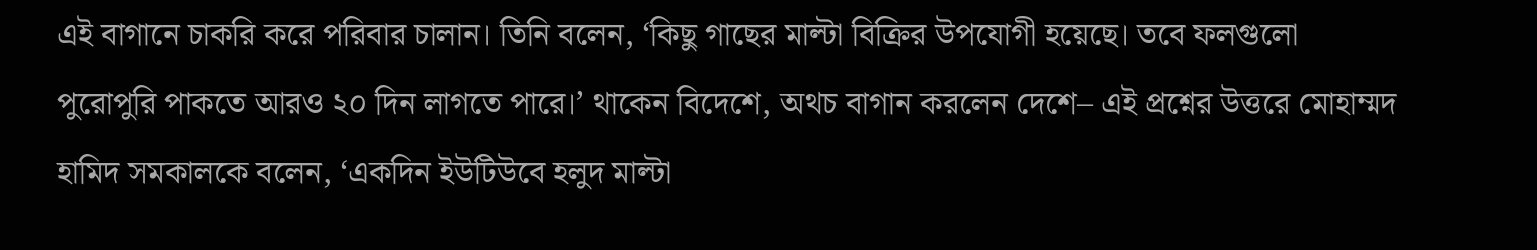এই বাগানে চাকরি করে পরিবার চালান। তিনি বলেন, ‘কিছু গাছের মাল্টা বিক্রির উপযোগী হয়েছে। তবে ফলগুলো পুরোপুরি পাকতে আরও ২০ দিন লাগতে পারে।’ থাকেন বিদেশে, অথচ বাগান করলেন দেশে– এই প্রশ্নের উত্তরে মোহাম্মদ হামিদ সমকালকে বলেন, ‘একদিন ইউটিউবে হলুদ মাল্টা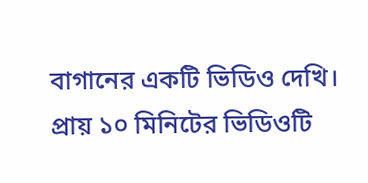বাগানের একটি ভিডিও দেখি। প্রায় ১০ মিনিটের ভিডিওটি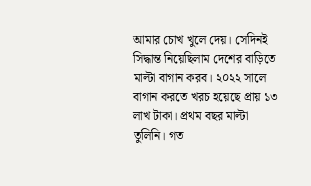আমার চোখ খুলে দেয়। সেদিনই সিদ্ধান্ত নিয়েছিলাম দেশের বাড়িতে মাল্টা বাগান করব। ২০২২ সালে বাগান করতে খরচ হয়েছে প্রায় ১৩ লাখ টাকা। প্রথম বছর মাল্টা তুলিনি। গত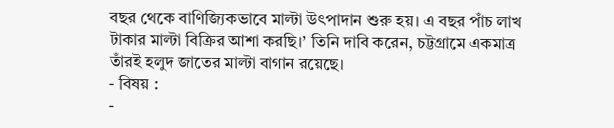বছর থেকে বাণিজ্যিকভাবে মাল্টা উৎপাদান শুরু হয়। এ বছর পাঁচ লাখ টাকার মাল্টা বিক্রির আশা করছি।’ তিনি দাবি করেন, চট্টগ্রামে একমাত্র তাঁরই হলুদ জাতের মাল্টা বাগান রয়েছে।
- বিষয় :
-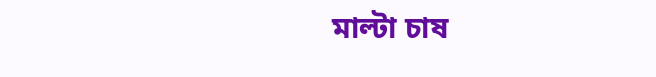মাল্টা চাষ